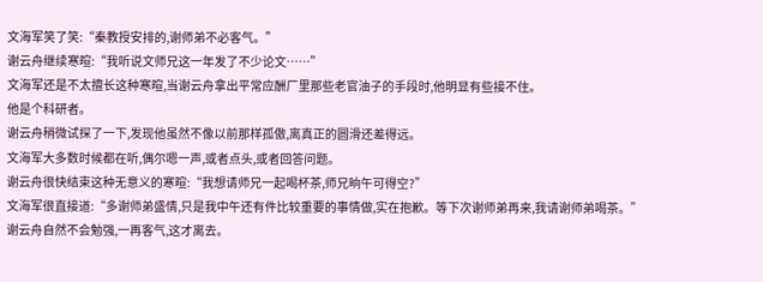文海军笑了笑:“秦教授安排的,谢师弟不必客气。”
谢云舟继续寒暄:“我听说文师兄这一年发了不少论文……”
文海军还是不太擅长这种寒暄,当谢云舟拿出平常应酬厂里那些老官油子的手段时,他明显有些接不住。
他是个科研者。
谢云舟稍微试探了一下,发现他虽然不像以前那样孤傲,离真正的圆滑还差得远。
文海军大多数时候都在听,偶尔嗯一声,或者点头,或者回答问题。
谢云舟很快结束这种无意义的寒暄:“我想请师兄一起喝杯茶,师兄晌午可得空?”
文海军很直接道:“多谢师弟盛情,只是我中午还有件比较重要的事情做,实在抱歉。等下次谢师弟再来,我请谢师弟喝茶。”
谢云舟自然不会勉强,一再客气,这才离去。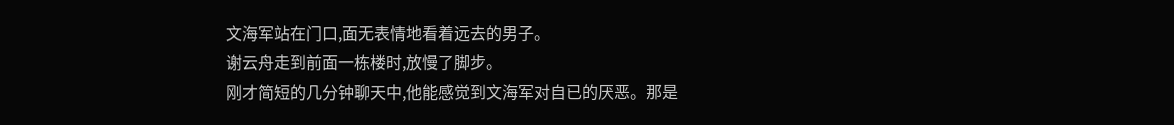文海军站在门口,面无表情地看着远去的男子。
谢云舟走到前面一栋楼时,放慢了脚步。
刚才简短的几分钟聊天中,他能感觉到文海军对自已的厌恶。那是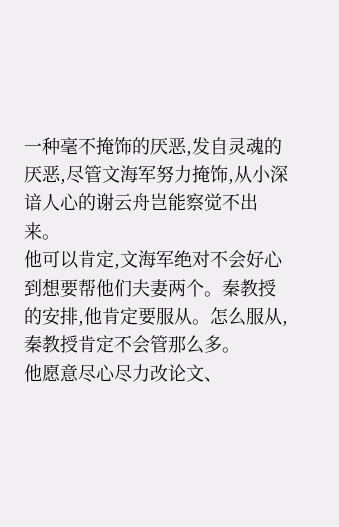一种毫不掩饰的厌恶,发自灵魂的厌恶,尽管文海军努力掩饰,从小深谙人心的谢云舟岂能察觉不出来。
他可以肯定,文海军绝对不会好心到想要帮他们夫妻两个。秦教授的安排,他肯定要服从。怎么服从,秦教授肯定不会管那么多。
他愿意尽心尽力改论文、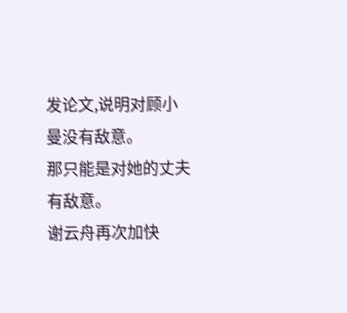发论文,说明对顾小曼没有敌意。
那只能是对她的丈夫有敌意。
谢云舟再次加快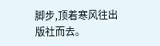脚步,顶着寒风往出版社而去。